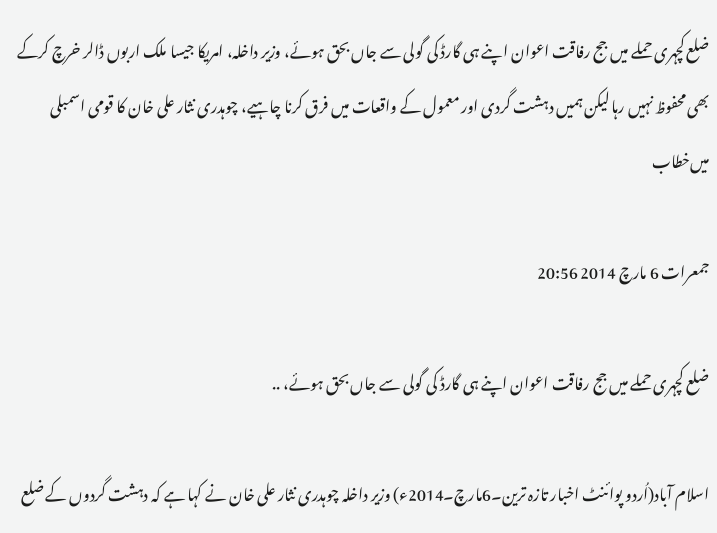ضلع کچہری حملے میں جج رفاقت اعوان اپنے ہی گارڈ کی گولی سے جاں بحق ہوئے، وزیر داخلہ، امریکا جیسا ملک اربوں ڈالر خرچ کرکے بھی محفوظ نہیں رہا لیکن ہمیں دہشت گردی اور معمول کے واقعات میں فرق کرنا چاہیے، چوہدری نثار علی خان کا قومی اسمبلی میں‌خطاب

جمعرات 6 مارچ 2014 20:56

ضلع کچہری حملے میں جج رفاقت اعوان اپنے ہی گارڈ کی گولی سے جاں بحق ہوئے، ..

اسلام آباد(اُردو پوائنٹ اخبار تازہ ترین۔6مارچ۔2014ء) وزیر داخلہ چوہدری نثار علی خان نے کہا ہے کہ دہشت گردوں کے ضلع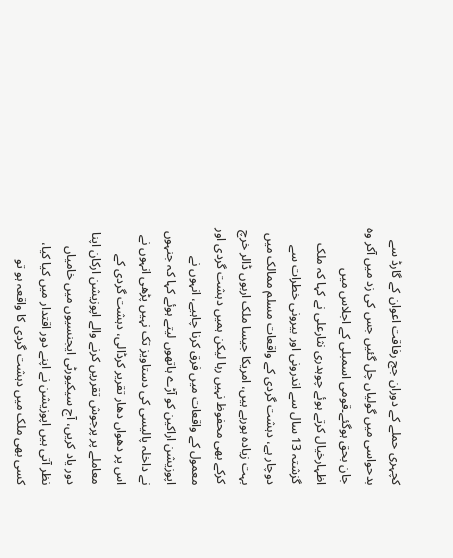کچہری حملے کے دوران جج رفاقت اعوان کے گارڈ سے بدحواسی میں گولیاں چل گئیں جس کی زد میں آکر وہ جان بحق ہوگئے۔قومی اسمبلی کے اجلاس میں اظہارخیال کرتے ہوئے چوہدری نثارعلی نے کہا کہ ملک گزشتہ 13 سال سے اندرونی اور بیرونی خطرات سے دوچار ہے، دہشت گردی کے واقعات مسلم ممالک میں بہت زیادہ ہورہے ہیں، امریکا جیسا ملک اربوں ڈالر خرچ کرکے بھی محفوظ نہیں رہا لیکن ہمیں دہشت گردی اور معمول کے واقعات میں فرق کرنا چاہیے، انہوں نے اپوزیشن اراکین کو آڑے ہاتھوں لیتے ہوئے کہا کہ جنہوں نے داخلہ پالیسی کی دستاویز تک نہیں پڑھی انہوں نے اس پر دھواں دھار تقریر کرڈالی، دہشت گردی کے معاملے پر پرجوش تقرریں کرنے والے اپوزیشن ارکان اپنا دور یاد کریں، آج سیکیورٹی ایجنسیوں میں خامیاں نظر آتی ہیں اپوزیشن نے اپنے دور اقتدار میں کیا کیا، کسی بھی ملک میں دہشت گردی کا واقعہ ہو تو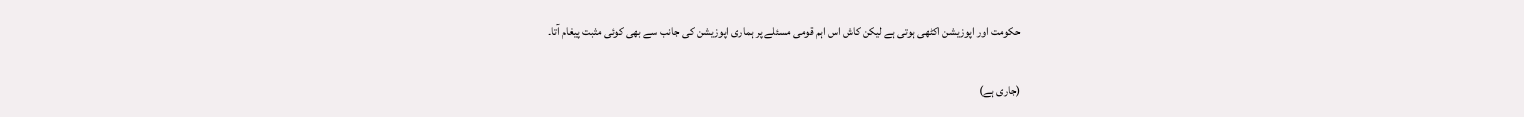حکومت اور اپوزیشن اکٹھی ہوتی ہے لیکن کاش اس اہم قومی مسئلے پر ہماری اپوزیشن کی جانب سے بھی کوئی مثبت پیغام آتا۔

(جاری ہے)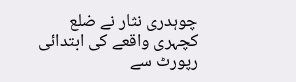چوہدری نثار نے ضلع کچہری واقعے کی ابتدائی رپورٹ سے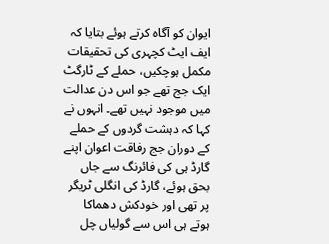ایوان کو آگاہ کرتے ہوئے بتایا کہ ایف ایٹ کچہری کی تحقیقات مکمل ہوچکیں، حملے کے ٹارگٹ ایک جج تھے جو اس دن عدالت میں موجود نہیں تھے۔ انہوں نے کہا کہ دہشت گردوں کے حملے کے دوران جج رفاقت اعوان اپنے گارڈ ہی کی فائرنگ سے جاں بحق ہوئے، گارڈ کی انگلی ٹریگر پر تھی اور خودکش دھماکا ہوتے ہی اس سے گولیاں چل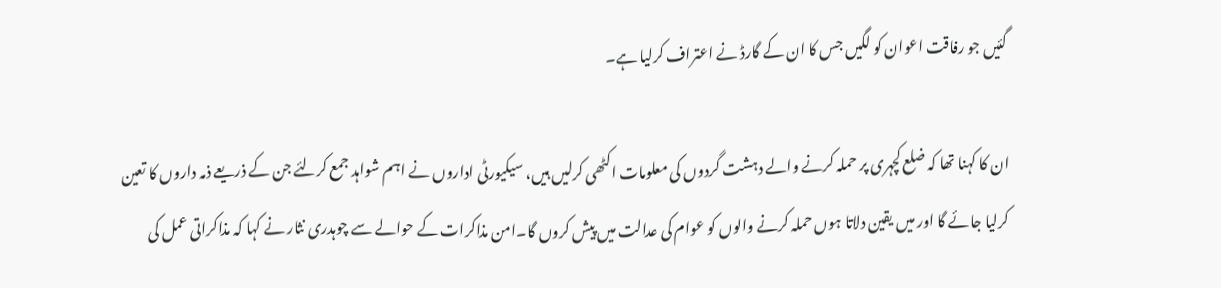گئیں جو رفاقت اعوان کو لگیں جس کا ان کے گارڈ نے اعتراف کرلیا ہے۔

ان کا کہنا تھا کہ ضلع کچہری پر حملہ کرنے والے دہشت گردوں کی معلومات اکٹھی کرلیں ہیں، سیکیورٹی اداروں نے اہم شواہد جمع کرلئے جن کے ذریعے ذمہ داروں کا تعین کرلیا جائے گا اور میں یقین دلاتا ہوں حملہ کرنے والوں کو عوام کی عدالت میں پیش کروں گا۔امن مذاکرات کے حوالے سے چوہدری نثار نے کہا کہ مذاکراتی عمل کی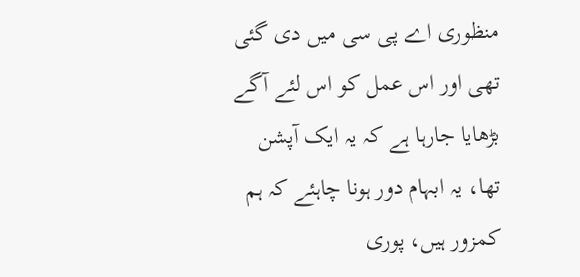منظوری اے پی سی میں دی گئی تھی اور اس عمل کو اس لئے آگے بڑھایا جارہا ہے کہ یہ ایک آپشن تھا، یہ ابہام دور ہونا چاہئے کہ ہم کمزور ہیں، پوری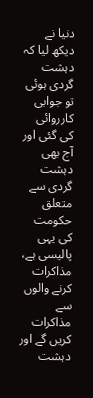دنیا نے دیکھ لیا کہ دہشت گردی ہوئی تو جوابی کارروائی کی گئی اور آج بھی دہشت گردی سے متعلق حکومت کی یہی پالیسی ہے، مذاکرات کرنے والوں سے مذاکرات کریں گے اور دہشت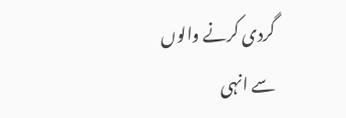گردی کرنے والوں سے انہی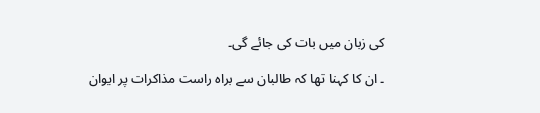کی زبان میں بات کی جائے گی۔

۔ ان کا کہنا تھا کہ طالبان سے براہ راست مذاکرات پر ایوان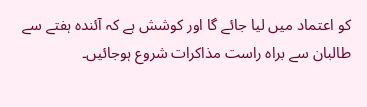کو اعتماد میں لیا جائے گا اور کوشش ہے کہ آئندہ ہفتے سے طالبان سے براہ راست مذاکرات شروع ہوجائیں۔